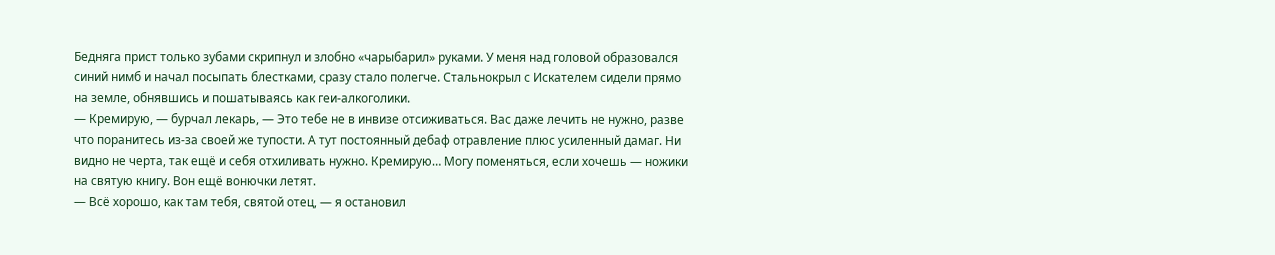Бедняга прист только зубами скрипнул и злобно «чарыбарил» руками. У меня над головой образовался синий нимб и начал посыпать блестками, сразу стало полегче. Стальнокрыл с Искателем сидели прямо на земле, обнявшись и пошатываясь как геи-алкоголики.
— Кремирую, — бурчал лекарь, — Это тебе не в инвизе отсиживаться. Вас даже лечить не нужно, разве что поранитесь из-за своей же тупости. А тут постоянный дебаф отравление плюс усиленный дамаг. Ни видно не черта, так ещё и себя отхиливать нужно. Кремирую… Могу поменяться, если хочешь — ножики на святую книгу. Вон ещё вонючки летят.
— Всё хорошо, как там тебя, святой отец, — я остановил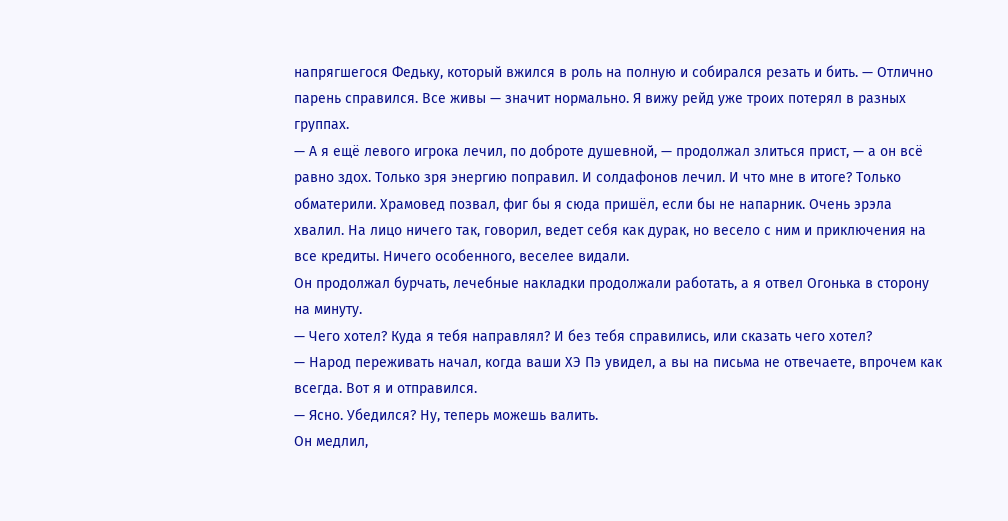напрягшегося Федьку, который вжился в роль на полную и собирался резать и бить. — Отлично парень справился. Все живы — значит нормально. Я вижу рейд уже троих потерял в разных группах.
— А я ещё левого игрока лечил, по доброте душевной, — продолжал злиться прист, — а он всё равно здох. Только зря энергию поправил. И солдафонов лечил. И что мне в итоге? Только обматерили. Храмовед позвал, фиг бы я сюда пришёл, если бы не напарник. Очень эрэла хвалил. На лицо ничего так, говорил, ведет себя как дурак, но весело с ним и приключения на все кредиты. Ничего особенного, веселее видали.
Он продолжал бурчать, лечебные накладки продолжали работать, а я отвел Огонька в сторону на минуту.
— Чего хотел? Куда я тебя направлял? И без тебя справились, или сказать чего хотел?
— Народ переживать начал, когда ваши ХЭ Пэ увидел, а вы на письма не отвечаете, впрочем как всегда. Вот я и отправился.
— Ясно. Убедился? Ну, теперь можешь валить.
Он медлил,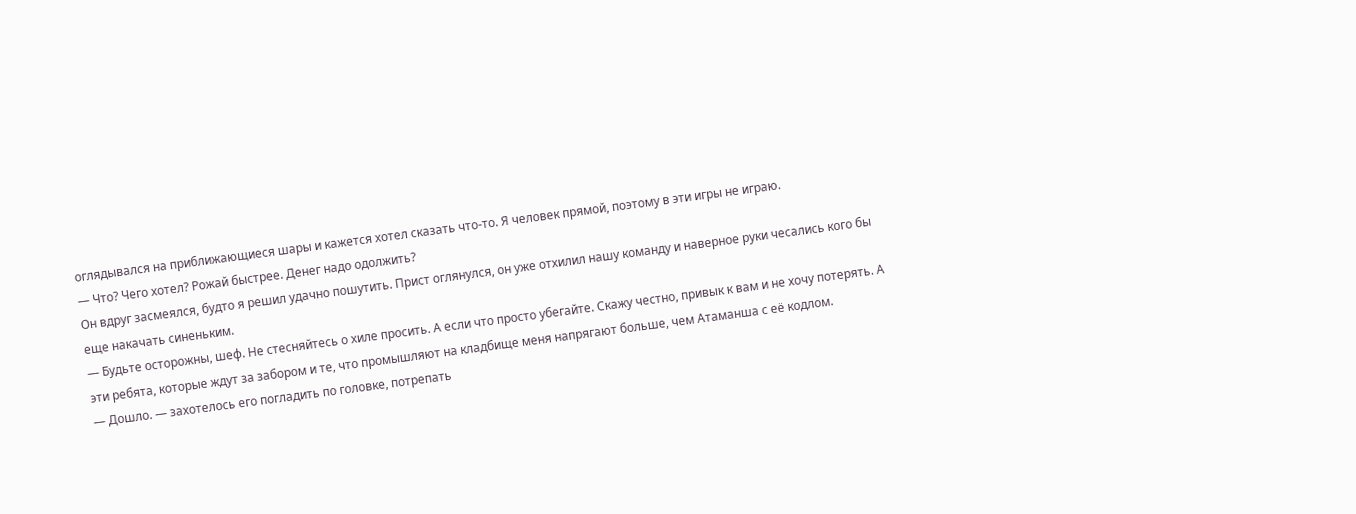оглядывался на приближающиеся шары и кажется хотел сказать что-то. Я человек прямой, поэтому в эти игры не играю.
— Что? Чего хотел? Рожай быстрее. Денег надо одолжить?
Он вдруг засмеялся, будто я решил удачно пошутить. Прист оглянулся, он уже отхилил нашу команду и наверное руки чесались кого бы еще накачать синеньким.
— Будьте осторожны, шеф. Не стесняйтесь о хиле просить. А если что просто убегайте. Скажу честно, привык к вам и не хочу потерять. А эти ребята, которые ждут за забором и те, что промышляют на кладбище меня напрягают больше, чем Атаманша с её кодлом.
— Дошло. — захотелось его погладить по головке, потрепать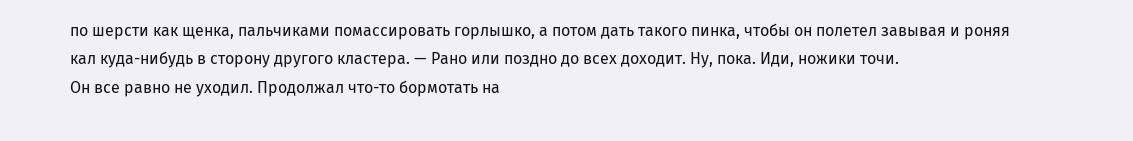по шерсти как щенка, пальчиками помассировать горлышко, а потом дать такого пинка, чтобы он полетел завывая и роняя кал куда-нибудь в сторону другого кластера. — Рано или поздно до всех доходит. Ну, пока. Иди, ножики точи.
Он все равно не уходил. Продолжал что-то бормотать на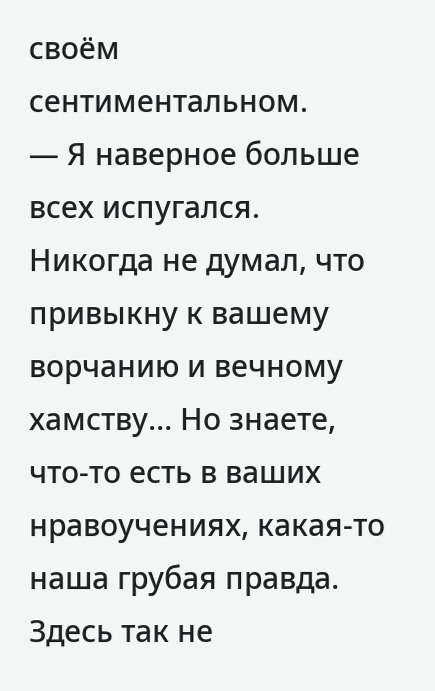своём сентиментальном.
— Я наверное больше всех испугался. Никогда не думал, что привыкну к вашему ворчанию и вечному хамству… Но знаете, что-то есть в ваших нравоучениях, какая-то наша грубая правда. Здесь так не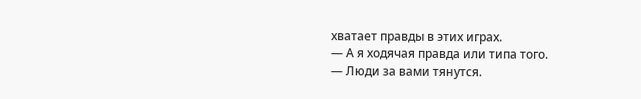хватает правды в этих играх.
— А я ходячая правда или типа того.
— Люди за вами тянутся.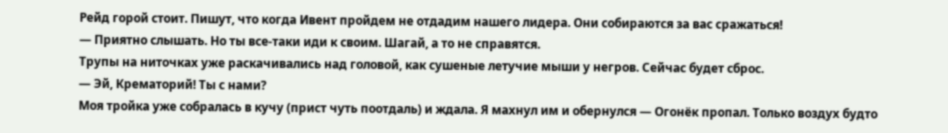Рейд горой стоит. Пишут, что когда Ивент пройдем не отдадим нашего лидера. Они собираются за вас сражаться!
— Приятно слышать. Но ты все-таки иди к своим. Шагай, а то не справятся.
Трупы на ниточках уже раскачивались над головой, как сушеные летучие мыши у негров. Сейчас будет сброс.
— Эй, Крематорий! Ты с нами?
Моя тройка уже собралась в кучу (прист чуть поотдаль) и ждала. Я махнул им и обернулся — Огонёк пропал. Только воздух будто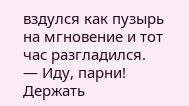вздулся как пузырь на мгновение и тот час разгладился.
— Иду, парни! Держать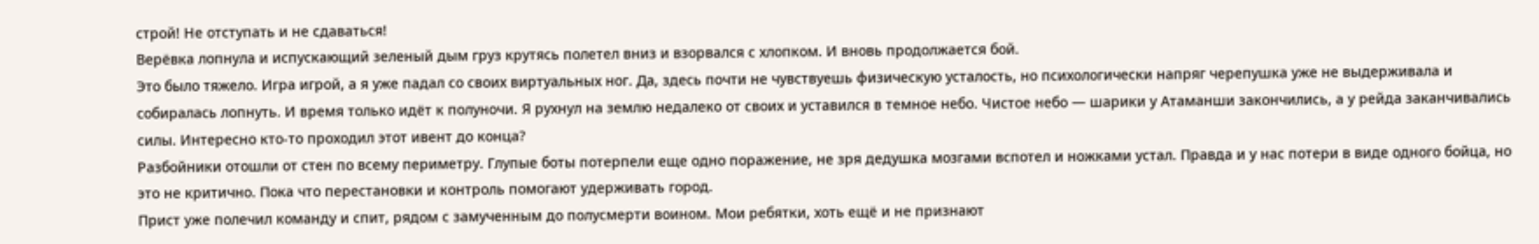строй! Не отступать и не сдаваться!
Верёвка лопнула и испускающий зеленый дым груз крутясь полетел вниз и взорвался с хлопком. И вновь продолжается бой.
Это было тяжело. Игра игрой, а я уже падал со своих виртуальных ног. Да, здесь почти не чувствуешь физическую усталость, но психологически напряг черепушка уже не выдерживала и собиралась лопнуть. И время только идёт к полуночи. Я рухнул на землю недалеко от своих и уставился в темное небо. Чистое небо — шарики у Атаманши закончились, а у рейда заканчивались силы. Интересно кто-то проходил этот ивент до конца?
Разбойники отошли от стен по всему периметру. Глупые боты потерпели еще одно поражение, не зря дедушка мозгами вспотел и ножками устал. Правда и у нас потери в виде одного бойца, но это не критично. Пока что перестановки и контроль помогают удерживать город.
Прист уже полечил команду и спит, рядом с замученным до полусмерти воином. Мои ребятки, хоть ещё и не признают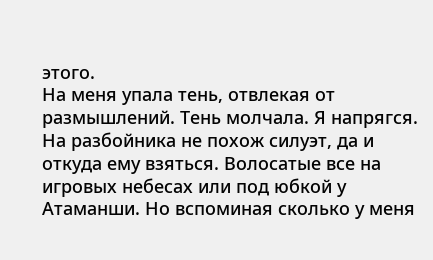этого.
На меня упала тень, отвлекая от размышлений. Тень молчала. Я напрягся. На разбойника не похож силуэт, да и откуда ему взяться. Волосатые все на игровых небесах или под юбкой у Атаманши. Но вспоминая сколько у меня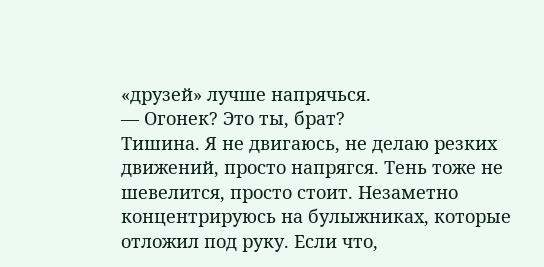«друзей» лучше напрячься.
— Огонек? Это ты, брат?
Тишина. Я не двигаюсь, не делаю резких движений, просто напрягся. Тень тоже не шевелится, просто стоит. Незаметно концентрируюсь на булыжниках, которые отложил под руку. Если что,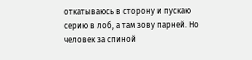откатываюсь в сторону и пускаю серию в лоб, а там зову парней. Но человек за спиной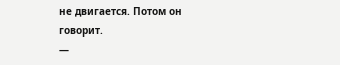не двигается. Потом он говорит.
—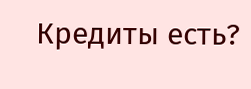Кредиты есть?